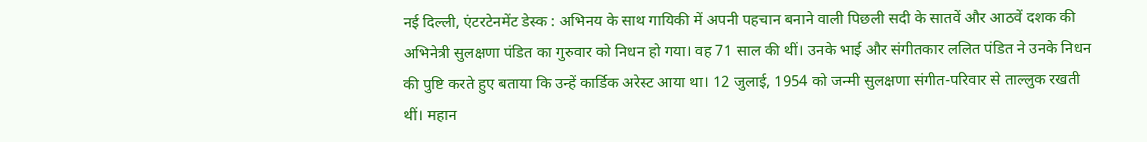नई दिल्ली, एंटरटेनमेंट डेस्क : अभिनय के साथ गायिकी में अपनी पहचान बनाने वाली पिछली सदी के सातवें और आठवें दशक की अभिनेत्री सुलक्षणा पंडित का गुरुवार को निधन हो गया। वह 71 साल की थीं। उनके भाई और संगीतकार ललित पंडित ने उनके निधन की पुष्टि करते हुए बताया कि उन्हें कार्डिक अरेस्ट आया था। 12 जुलाई, 1954 को जन्मी सुलक्षणा संगीत-परिवार से ताल्लुक रखती थीं। महान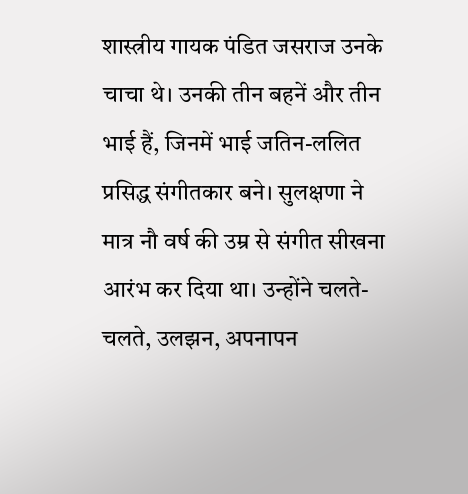शास्त्रीय गायक पंडित जसराज उनके चाचा थे। उनकी तीन बहनें और तीन भाई हैं, जिनमें भाई जतिन-ललित प्रसिद्ध संगीतकार बने। सुलक्षणा ने मात्र नौ वर्ष की उम्र से संगीत सीखना आरंभ कर दिया था। उन्होंने चलते-चलते, उलझन, अपनापन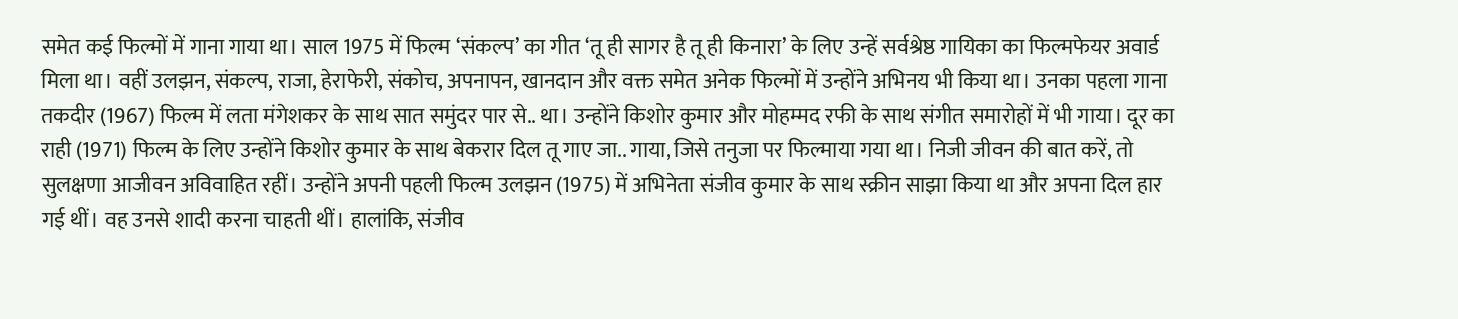समेत कई फिल्मों में गाना गाया था। साल 1975 में फिल्म ‘संकल्प’ का गीत ‘तू ही सागर है तू ही किनारा’ के लिए उन्हें सर्वश्रेष्ठ गायिका का फिल्मफेयर अवार्ड मिला था। वहीं उलझन, संकल्प, राजा, हेराफेरी, संकोच, अपनापन, खानदान और वक्त समेत अनेक फिल्मों में उन्होंने अभिनय भी किया था। उनका पहला गाना तकदीर (1967) फिल्म में लता मंगेशकर के साथ सात समुंदर पार से.. था। उन्होंने किशोर कुमार और मोहम्मद रफी के साथ संगीत समारोहों में भी गाया। दूर का राही (1971) फिल्म के लिए उन्होंने किशोर कुमार के साथ बेकरार दिल तू गाए जा.. गाया, जिसे तनुजा पर फिल्माया गया था। निजी जीवन की बात करें, तो सुलक्षणा आजीवन अविवाहित रहीं। उन्होंने अपनी पहली फिल्म उलझन (1975) में अभिनेता संजीव कुमार के साथ स्क्रीन साझा किया था और अपना दिल हार गई थीं। वह उनसे शादी करना चाहती थीं। हालांकि, संजीव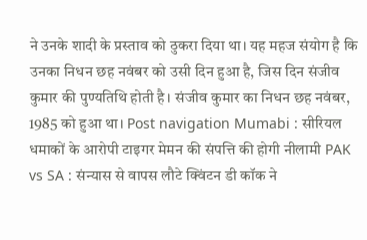ने उनके शादी के प्रस्ताव को ठुकरा दिया था। यह महज संयोग है कि उनका निधन छह नवंबर को उसी दिन हुआ है, जिस दिन संजीव कुमार की पुण्यतिथि होती है। संजीव कुमार का निधन छह नवंबर, 1985 को हुआ था। Post navigation Mumabi : सीरियल धमाकों के आरोपी टाइगर मेमन की संपत्ति की होगी नीलामी PAK vs SA : संन्यास से वापस लौटे क्विंटन डी कॉक ने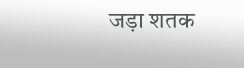जड़ा शतक